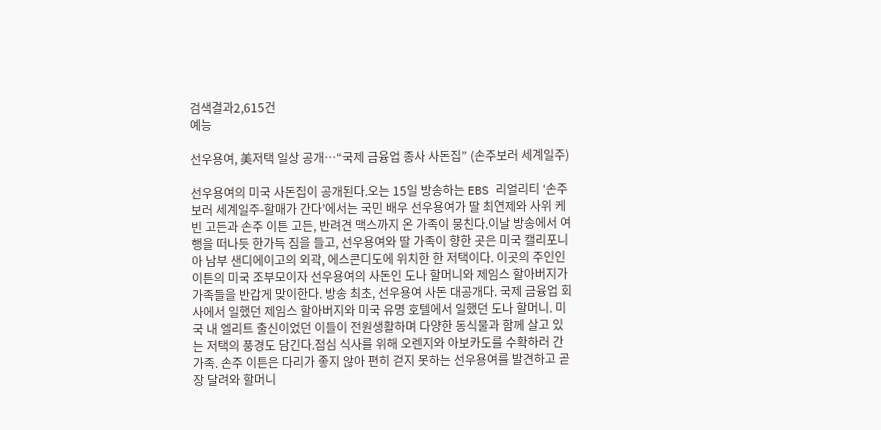검색결과2,615건
예능

선우용여, 美저택 일상 공개…“국제 금융업 종사 사돈집” (손주보러 세계일주)

선우용여의 미국 사돈집이 공개된다.오는 15일 방송하는 EBS 리얼리티 ‘손주 보러 세계일주-할매가 간다’에서는 국민 배우 선우용여가 딸 최연제와 사위 케빈 고든과 손주 이튼 고든, 반려견 맥스까지 온 가족이 뭉친다.이날 방송에서 여행을 떠나듯 한가득 짐을 들고, 선우용여와 딸 가족이 향한 곳은 미국 캘리포니아 남부 샌디에이고의 외곽, 에스콘디도에 위치한 한 저택이다. 이곳의 주인인 이튼의 미국 조부모이자 선우용여의 사돈인 도나 할머니와 제임스 할아버지가 가족들을 반갑게 맞이한다. 방송 최초, 선우용여 사돈 대공개다. 국제 금융업 회사에서 일했던 제임스 할아버지와 미국 유명 호텔에서 일했던 도나 할머니. 미국 내 엘리트 출신이었던 이들이 전원생활하며 다양한 동식물과 함께 살고 있는 저택의 풍경도 담긴다.점심 식사를 위해 오렌지와 아보카도를 수확하러 간 가족. 손주 이튼은 다리가 좋지 않아 편히 걷지 못하는 선우용여를 발견하고 곧장 달려와 할머니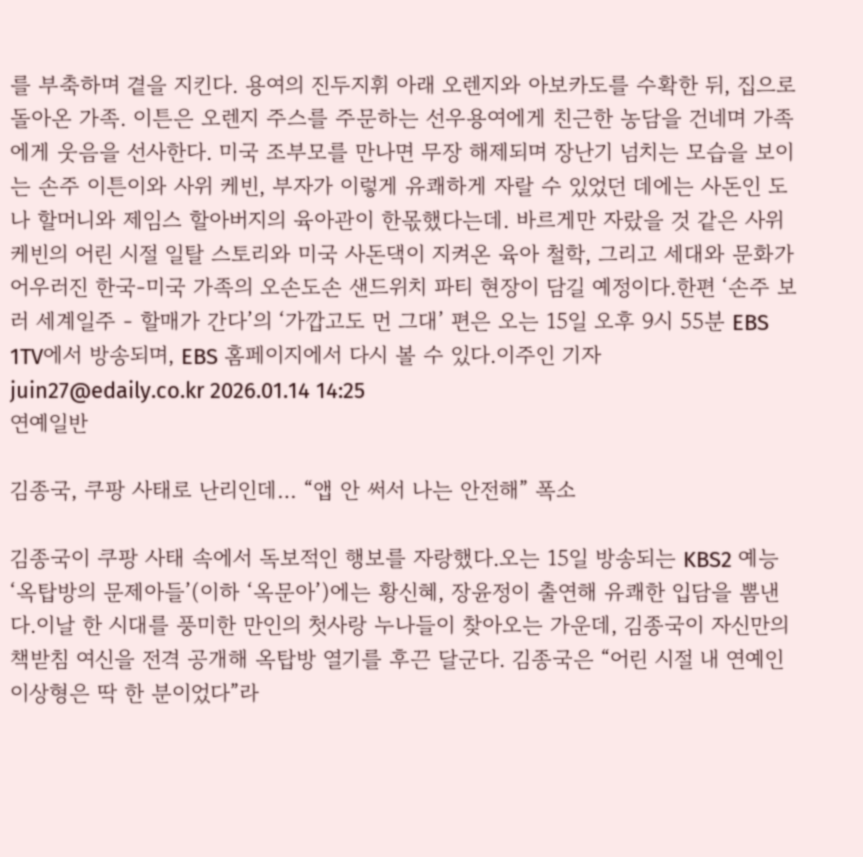를 부축하며 곁을 지킨다. 용여의 진두지휘 아래 오렌지와 아보카도를 수확한 뒤, 집으로 돌아온 가족. 이튼은 오렌지 주스를 주문하는 선우용여에게 친근한 농담을 건네며 가족에게 웃음을 선사한다. 미국 조부모를 만나면 무장 해제되며 장난기 넘치는 모습을 보이는 손주 이튼이와 사위 케빈, 부자가 이렇게 유쾌하게 자랄 수 있었던 데에는 사돈인 도나 할머니와 제임스 할아버지의 육아관이 한몫했다는데. 바르게만 자랐을 것 같은 사위 케빈의 어린 시절 일탈 스토리와 미국 사돈댁이 지켜온 육아 철학, 그리고 세대와 문화가 어우러진 한국-미국 가족의 오손도손 샌드위치 파티 현장이 담길 예정이다.한편 ‘손주 보러 세계일주 - 할매가 간다’의 ‘가깝고도 먼 그대’ 편은 오는 15일 오후 9시 55분 EBS 1TV에서 방송되며, EBS 홈페이지에서 다시 볼 수 있다.이주인 기자 juin27@edaily.co.kr 2026.01.14 14:25
연예일반

김종국, 쿠팡 사태로 난리인데… “앱 안 써서 나는 안전해” 폭소

김종국이 쿠팡 사태 속에서 독보적인 행보를 자랑했다.오는 15일 방송되는 KBS2 예능 ‘옥탑방의 문제아들’(이하 ‘옥문아’)에는 황신혜, 장윤정이 출연해 유쾌한 입담을 뽐낸다.이날 한 시대를 풍미한 만인의 첫사랑 누나들이 찾아오는 가운데, 김종국이 자신만의 책받침 여신을 전격 공개해 옥탑방 열기를 후끈 달군다. 김종국은 “어린 시절 내 연예인 이상형은 딱 한 분이었다”라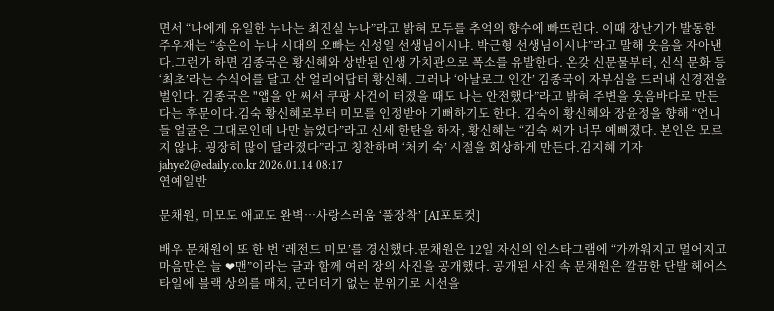면서 “나에게 유일한 누나는 최진실 누나”라고 밝혀 모두를 추억의 향수에 빠뜨린다. 이때 장난기가 발동한 주우재는 “송은이 누나 시대의 오빠는 신성일 선생님이시냐. 박근형 선생님이시냐”라고 말해 웃음을 자아낸다.그런가 하면 김종국은 황신혜와 상반된 인생 가치관으로 폭소를 유발한다. 온갖 신문물부터, 신식 문화 등 ‘최초’라는 수식어를 달고 산 얼리어답터 황신혜. 그러나 ‘아날로그 인간’ 김종국이 자부심을 드러내 신경전을 벌인다. 김종국은 "앱을 안 써서 쿠팡 사건이 터졌을 때도 나는 안전했다”라고 밝혀 주변을 웃음바다로 만든다는 후문이다.김숙 황신혜로부터 미모를 인정받아 기뻐하기도 한다. 김숙이 황신혜와 장윤정을 향해 “언니들 얼굴은 그대로인데 나만 늙었다”라고 신세 한탄을 하자, 황신혜는 “김숙 씨가 너무 예뻐졌다. 본인은 모르지 않냐. 굉장히 많이 달라졌다”라고 칭찬하며 ‘처키 숙’ 시절을 회상하게 만든다.김지혜 기자 jahye2@edaily.co.kr 2026.01.14 08:17
연예일반

문채원, 미모도 애교도 완벽…사랑스러움 ‘풀장착’ [AI포토컷]

배우 문채원이 또 한 번 ‘레전드 미모’를 경신했다.문채원은 12일 자신의 인스타그램에 “가까워지고 멀어지고 마음만은 늘 ❤맨”이라는 글과 함께 여러 장의 사진을 공개했다. 공개된 사진 속 문채원은 깔끔한 단발 헤어스타일에 블랙 상의를 매치, 군더더기 없는 분위기로 시선을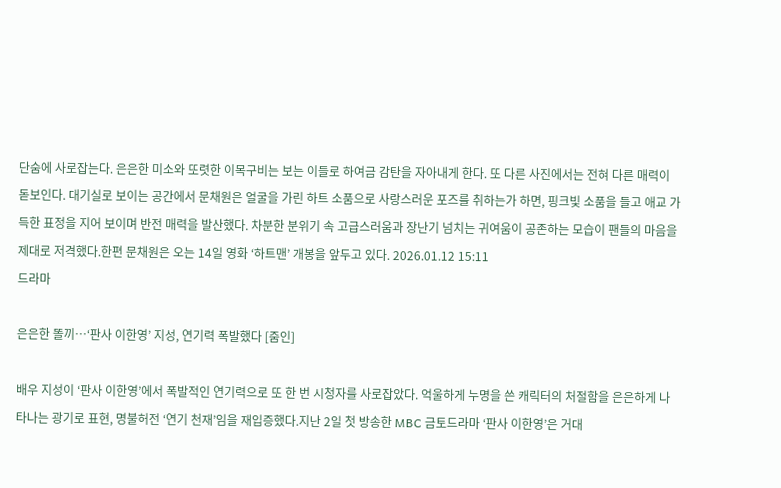단숨에 사로잡는다. 은은한 미소와 또렷한 이목구비는 보는 이들로 하여금 감탄을 자아내게 한다. 또 다른 사진에서는 전혀 다른 매력이 돋보인다. 대기실로 보이는 공간에서 문채원은 얼굴을 가린 하트 소품으로 사랑스러운 포즈를 취하는가 하면, 핑크빛 소품을 들고 애교 가득한 표정을 지어 보이며 반전 매력을 발산했다. 차분한 분위기 속 고급스러움과 장난기 넘치는 귀여움이 공존하는 모습이 팬들의 마음을 제대로 저격했다.한편 문채원은 오는 14일 영화 ‘하트맨’ 개봉을 앞두고 있다. 2026.01.12 15:11
드라마

은은한 똘끼…‘판사 이한영’ 지성, 연기력 폭발했다 [줌인]

배우 지성이 ‘판사 이한영’에서 폭발적인 연기력으로 또 한 번 시청자를 사로잡았다. 억울하게 누명을 쓴 캐릭터의 처절함을 은은하게 나타나는 광기로 표현, 명불허전 ‘연기 천재’임을 재입증했다.지난 2일 첫 방송한 MBC 금토드라마 ‘판사 이한영’은 거대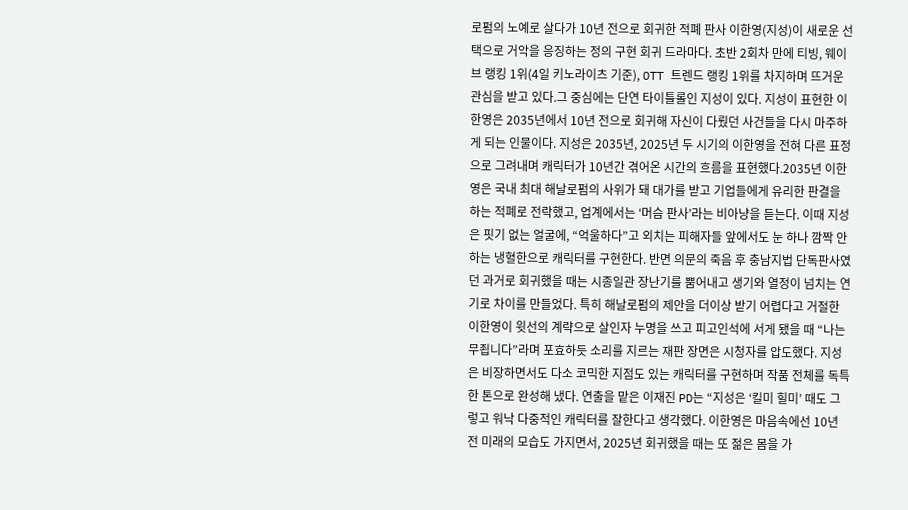로펌의 노예로 살다가 10년 전으로 회귀한 적폐 판사 이한영(지성)이 새로운 선택으로 거악을 응징하는 정의 구현 회귀 드라마다. 초반 2회차 만에 티빙, 웨이브 랭킹 1위(4일 키노라이츠 기준), OTT 트렌드 랭킹 1위를 차지하며 뜨거운 관심을 받고 있다.그 중심에는 단연 타이틀롤인 지성이 있다. 지성이 표현한 이한영은 2035년에서 10년 전으로 회귀해 자신이 다뤘던 사건들을 다시 마주하게 되는 인물이다. 지성은 2035년, 2025년 두 시기의 이한영을 전혀 다른 표정으로 그려내며 캐릭터가 10년간 겪어온 시간의 흐름을 표현했다.2035년 이한영은 국내 최대 해날로펌의 사위가 돼 대가를 받고 기업들에게 유리한 판결을 하는 적폐로 전락했고, 업계에서는 ‘머슴 판사’라는 비아냥을 듣는다. 이때 지성은 핏기 없는 얼굴에, “억울하다”고 외치는 피해자들 앞에서도 눈 하나 깜짝 안 하는 냉혈한으로 캐릭터를 구현한다. 반면 의문의 죽음 후 충남지법 단독판사였던 과거로 회귀했을 때는 시종일관 장난기를 뿜어내고 생기와 열정이 넘치는 연기로 차이를 만들었다. 특히 해날로펌의 제안을 더이상 받기 어렵다고 거절한 이한영이 윗선의 계략으로 살인자 누명을 쓰고 피고인석에 서게 됐을 때 “나는 무죕니다”라며 포효하듯 소리를 지르는 재판 장면은 시청자를 압도했다. 지성은 비장하면서도 다소 코믹한 지점도 있는 캐릭터를 구현하며 작품 전체를 독특한 톤으로 완성해 냈다. 연출을 맡은 이재진 PD는 “지성은 ‘킬미 힐미’ 때도 그렇고 워낙 다중적인 캐릭터를 잘한다고 생각했다. 이한영은 마음속에선 10년 전 미래의 모습도 가지면서, 2025년 회귀했을 때는 또 젊은 몸을 가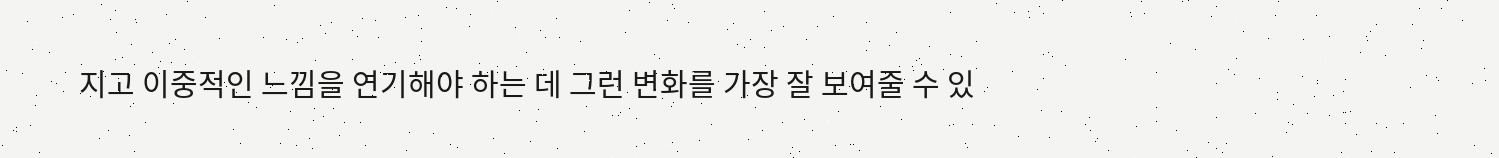지고 이중적인 느낌을 연기해야 하는 데 그런 변화를 가장 잘 보여줄 수 있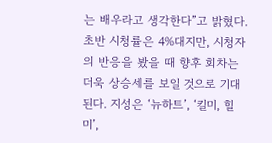는 배우라고 생각한다”고 밝혔다.초반 시청률은 4%대지만, 시청자의 반응을 봤을 때 향후 회차는 더욱 상승세를 보일 것으로 기대된다. 지성은 ‘뉴하트’, ‘킬미, 힐미’,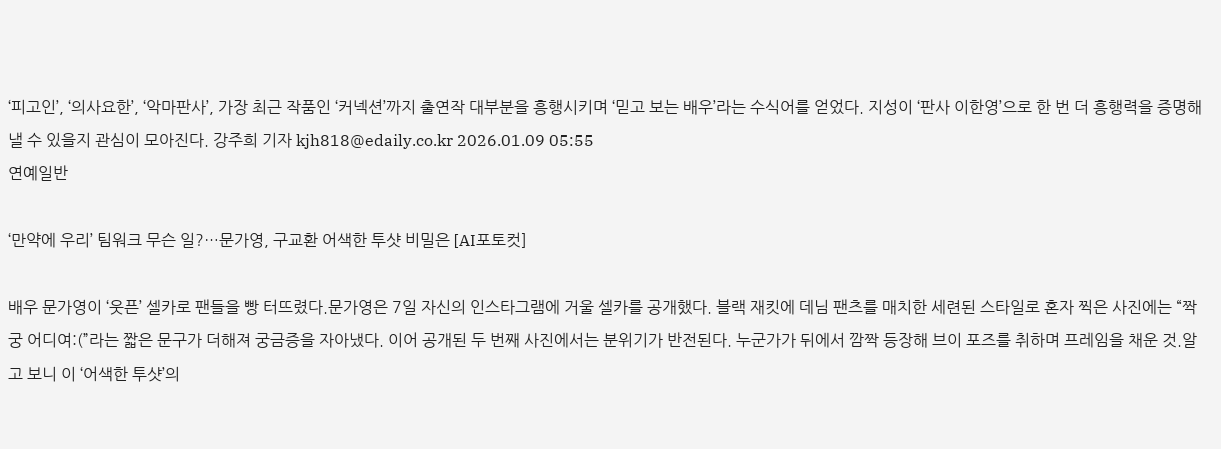‘피고인’, ‘의사요한’, ‘악마판사’, 가장 최근 작품인 ‘커넥션’까지 출연작 대부분을 흥행시키며 ‘믿고 보는 배우’라는 수식어를 얻었다. 지성이 ‘판사 이한영’으로 한 번 더 흥행력을 증명해 낼 수 있을지 관심이 모아진다. 강주희 기자 kjh818@edaily.co.kr 2026.01.09 05:55
연예일반

‘만약에 우리’ 팀워크 무슨 일?…문가영, 구교환 어색한 투샷 비밀은 [AI포토컷]

배우 문가영이 ‘웃픈’ 셀카로 팬들을 빵 터뜨렸다.문가영은 7일 자신의 인스타그램에 거울 셀카를 공개했다. 블랙 재킷에 데님 팬츠를 매치한 세련된 스타일로 혼자 찍은 사진에는 “짝궁 어디여:(”라는 짧은 문구가 더해져 궁금증을 자아냈다. 이어 공개된 두 번째 사진에서는 분위기가 반전된다. 누군가가 뒤에서 깜짝 등장해 브이 포즈를 취하며 프레임을 채운 것.알고 보니 이 ‘어색한 투샷’의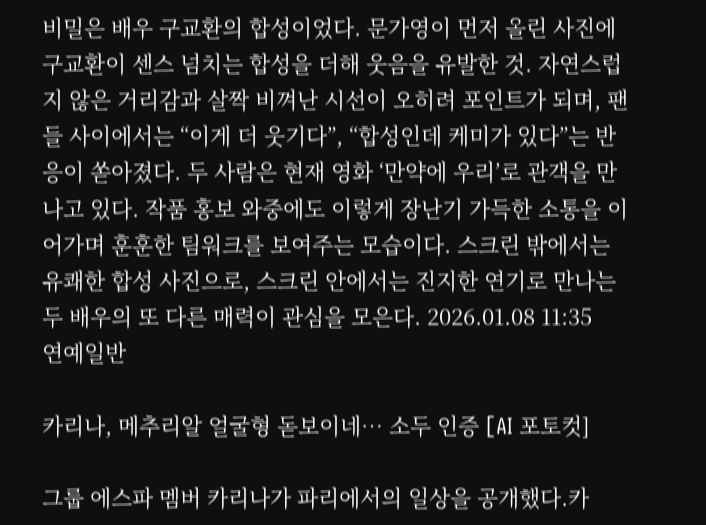비밀은 배우 구교환의 합성이었다. 문가영이 먼저 올린 사진에 구교환이 센스 넘치는 합성을 더해 웃음을 유발한 것. 자연스럽지 않은 거리감과 살짝 비껴난 시선이 오히려 포인트가 되며, 팬들 사이에서는 “이게 더 웃기다”, “합성인데 케미가 있다”는 반응이 쏟아졌다. 두 사람은 현재 영화 ‘만약에 우리’로 관객을 만나고 있다. 작품 홍보 와중에도 이렇게 장난기 가득한 소통을 이어가며 훈훈한 팀워크를 보여주는 모습이다. 스크린 밖에서는 유쾌한 합성 사진으로, 스크린 안에서는 진지한 연기로 만나는 두 배우의 또 다른 매력이 관심을 모은다. 2026.01.08 11:35
연예일반

카리나, 메추리알 얼굴형 돋보이네… 소두 인증 [AI 포토컷]

그룹 에스파 멤버 카리나가 파리에서의 일상을 공개했다.카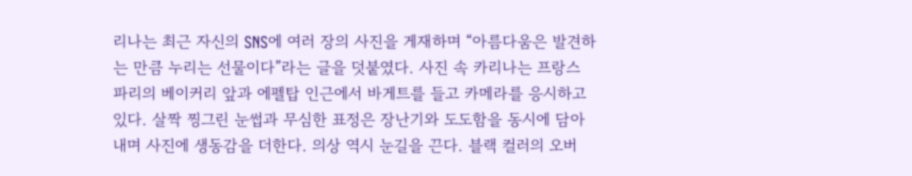리나는 최근 자신의 SNS에 여러 장의 사진을 게재하며 “아름다움은 발견하는 만큼 누리는 선물이다”라는 글을 덧붙였다. 사진 속 카리나는 프랑스 파리의 베이커리 앞과 에펠탑 인근에서 바게트를 들고 카메라를 응시하고 있다. 살짝 찡그린 눈썹과 무심한 표정은 장난기와 도도함을 동시에 담아내며 사진에 생동감을 더한다. 의상 역시 눈길을 끈다. 블랙 컬러의 오버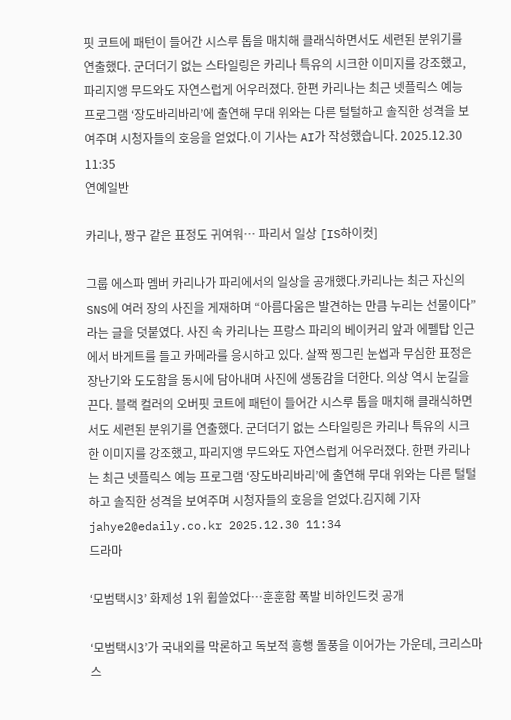핏 코트에 패턴이 들어간 시스루 톱을 매치해 클래식하면서도 세련된 분위기를 연출했다. 군더더기 없는 스타일링은 카리나 특유의 시크한 이미지를 강조했고, 파리지앵 무드와도 자연스럽게 어우러졌다. 한편 카리나는 최근 넷플릭스 예능 프로그램 ‘장도바리바리’에 출연해 무대 위와는 다른 털털하고 솔직한 성격을 보여주며 시청자들의 호응을 얻었다.이 기사는 AI가 작성했습니다. 2025.12.30 11:35
연예일반

카리나, 짱구 같은 표정도 귀여워… 파리서 일상 [IS하이컷]

그룹 에스파 멤버 카리나가 파리에서의 일상을 공개했다.카리나는 최근 자신의 SNS에 여러 장의 사진을 게재하며 “아름다움은 발견하는 만큼 누리는 선물이다”라는 글을 덧붙였다. 사진 속 카리나는 프랑스 파리의 베이커리 앞과 에펠탑 인근에서 바게트를 들고 카메라를 응시하고 있다. 살짝 찡그린 눈썹과 무심한 표정은 장난기와 도도함을 동시에 담아내며 사진에 생동감을 더한다. 의상 역시 눈길을 끈다. 블랙 컬러의 오버핏 코트에 패턴이 들어간 시스루 톱을 매치해 클래식하면서도 세련된 분위기를 연출했다. 군더더기 없는 스타일링은 카리나 특유의 시크한 이미지를 강조했고, 파리지앵 무드와도 자연스럽게 어우러졌다. 한편 카리나는 최근 넷플릭스 예능 프로그램 ‘장도바리바리’에 출연해 무대 위와는 다른 털털하고 솔직한 성격을 보여주며 시청자들의 호응을 얻었다.김지혜 기자 jahye2@edaily.co.kr 2025.12.30 11:34
드라마

‘모범택시3’ 화제성 1위 휩쓸었다…훈훈함 폭발 비하인드컷 공개

‘모범택시3’가 국내외를 막론하고 독보적 흥행 돌풍을 이어가는 가운데, 크리스마스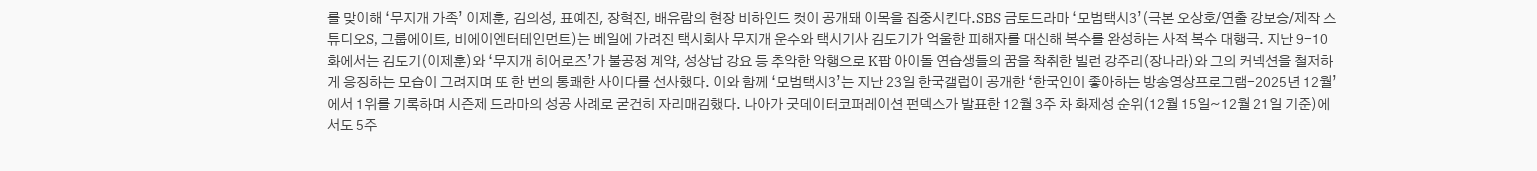를 맞이해 ‘무지개 가족’ 이제훈, 김의성, 표예진, 장혁진, 배유람의 현장 비하인드 컷이 공개돼 이목을 집중시킨다.SBS 금토드라마 ‘모범택시3’(극본 오상호/연출 강보승/제작 스튜디오S, 그룹에이트, 비에이엔터테인먼트)는 베일에 가려진 택시회사 무지개 운수와 택시기사 김도기가 억울한 피해자를 대신해 복수를 완성하는 사적 복수 대행극. 지난 9-10화에서는 김도기(이제훈)와 ‘무지개 히어로즈’가 불공정 계약, 성상납 강요 등 추악한 악행으로 K팝 아이돌 연습생들의 꿈을 착취한 빌런 강주리(장나라)와 그의 커넥션을 철저하게 응징하는 모습이 그려지며 또 한 번의 통쾌한 사이다를 선사했다. 이와 함께 ‘모범택시3’는 지난 23일 한국갤럽이 공개한 ‘한국인이 좋아하는 방송영상프로그램-2025년 12월’에서 1위를 기록하며 시즌제 드라마의 성공 사례로 굳건히 자리매김했다. 나아가 굿데이터코퍼레이션 펀덱스가 발표한 12월 3주 차 화제성 순위(12월 15일~12월 21일 기준)에서도 5주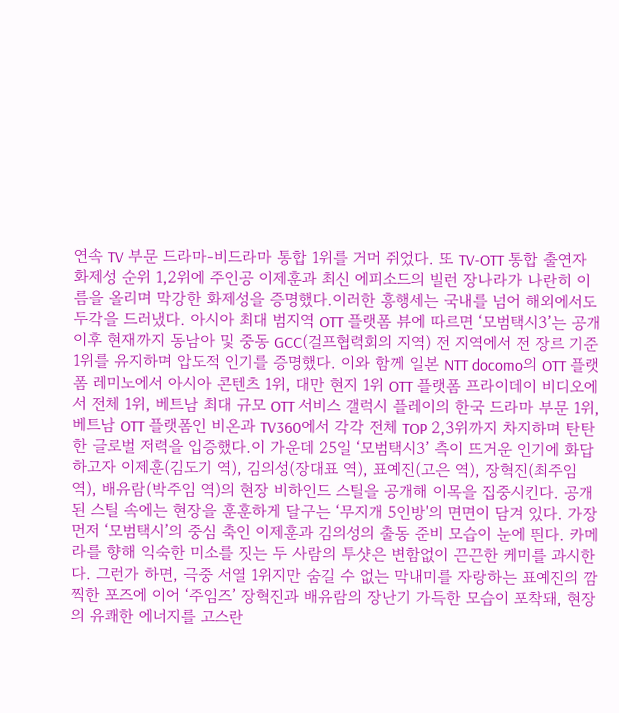연속 TV 부문 드라마-비드라마 통합 1위를 거머 쥐었다. 또 TV-OTT 통합 출연자 화제성 순위 1,2위에 주인공 이제훈과 최신 에피소드의 빌런 장나라가 나란히 이름을 올리며 막강한 화제성을 증명했다.이러한 흥행세는 국내를 넘어 해외에서도 두각을 드러냈다. 아시아 최대 범지역 OTT 플랫폼 뷰에 따르면 ‘모범택시3’는 공개 이후 현재까지 동남아 및 중동 GCC(걸프협력회의 지역) 전 지역에서 전 장르 기준 1위를 유지하며 압도적 인기를 증명했다. 이와 함께 일본 NTT docomo의 OTT 플랫폼 레미노에서 아시아 콘텐츠 1위, 대만 현지 1위 OTT 플랫폼 프라이데이 비디오에서 전체 1위, 베트남 최대 규모 OTT 서비스 갤럭시 플레이의 한국 드라마 부문 1위, 베트남 OTT 플랫폼인 비온과 TV360에서 각각 전체 TOP 2,3위까지 차지하며 탄탄한 글로벌 저력을 입증했다.이 가운데 25일 ‘모범택시3’ 측이 뜨거운 인기에 화답하고자 이제훈(김도기 역), 김의성(장대표 역), 표예진(고은 역), 장혁진(최주임 역), 배유람(박주임 역)의 현장 비하인드 스틸을 공개해 이목을 집중시킨다. 공개된 스틸 속에는 현장을 훈훈하게 달구는 ‘무지개 5인방'의 면면이 담겨 있다. 가장 먼저 ‘모범택시’의 중심 축인 이제훈과 김의성의 출동 준비 모습이 눈에 띈다. 카메라를 향해 익숙한 미소를 짓는 두 사람의 투샷은 변함없이 끈끈한 케미를 과시한다. 그런가 하면, 극중 서열 1위지만 숨길 수 없는 막내미를 자랑하는 표예진의 깜찍한 포즈에 이어 ‘주임즈’ 장혁진과 배유람의 장난기 가득한 모습이 포착돼, 현장의 유쾌한 에너지를 고스란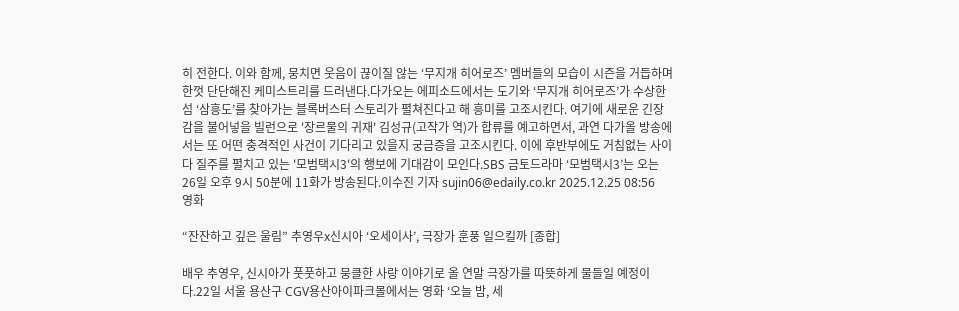히 전한다. 이와 함께, 뭉치면 웃음이 끊이질 않는 ‘무지개 히어로즈’ 멤버들의 모습이 시즌을 거듭하며 한껏 단단해진 케미스트리를 드러낸다.다가오는 에피소드에서는 도기와 ‘무지개 히어로즈’가 수상한 섬 ‘삼흥도’를 찾아가는 블록버스터 스토리가 펼쳐진다고 해 흥미를 고조시킨다. 여기에 새로운 긴장감을 불어넣을 빌런으로 '장르물의 귀재' 김성규(고작가 역)가 합류를 예고하면서, 과연 다가올 방송에서는 또 어떤 충격적인 사건이 기다리고 있을지 궁금증을 고조시킨다. 이에 후반부에도 거침없는 사이다 질주를 펼치고 있는 '모범택시3'의 행보에 기대감이 모인다.SBS 금토드라마 ‘모범택시3’는 오는 26일 오후 9시 50분에 11화가 방송된다.이수진 기자 sujin06@edaily.co.kr 2025.12.25 08:56
영화

“잔잔하고 깊은 울림” 추영우x신시아 ‘오세이사’, 극장가 훈풍 일으킬까 [종합]

배우 추영우, 신시아가 풋풋하고 뭉클한 사랑 이야기로 올 연말 극장가를 따뜻하게 물들일 예정이다.22일 서울 용산구 CGV용산아이파크몰에서는 영화 ‘오늘 밤, 세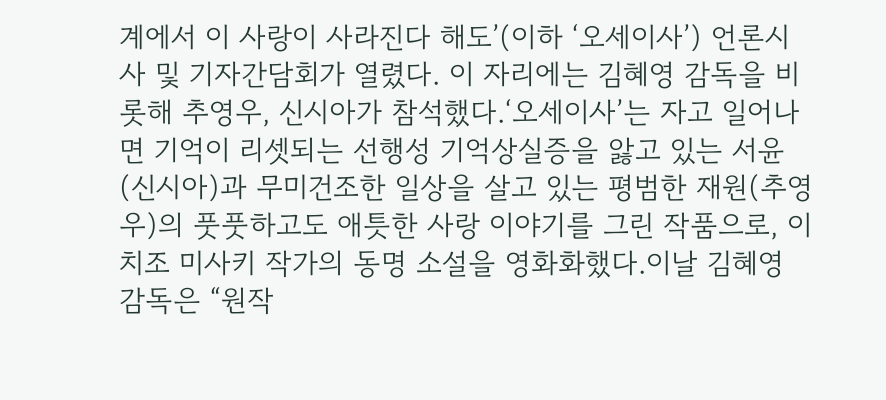계에서 이 사랑이 사라진다 해도’(이하 ‘오세이사’) 언론시사 및 기자간담회가 열렸다. 이 자리에는 김혜영 감독을 비롯해 추영우, 신시아가 참석했다.‘오세이사’는 자고 일어나면 기억이 리셋되는 선행성 기억상실증을 앓고 있는 서윤(신시아)과 무미건조한 일상을 살고 있는 평범한 재원(추영우)의 풋풋하고도 애틋한 사랑 이야기를 그린 작품으로, 이치조 미사키 작가의 동명 소설을 영화화했다.이날 김혜영 감독은 “원작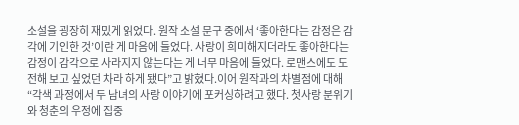소설을 굉장히 재밌게 읽었다. 원작 소설 문구 중에서 ‘좋아한다는 감정은 감각에 기인한 것’이란 게 마음에 들었다. 사랑이 희미해지더라도 좋아한다는 감정이 감각으로 사라지지 않는다는 게 너무 마음에 들었다. 로맨스에도 도전해 보고 싶었던 차라 하게 됐다”고 밝혔다.이어 원작과의 차별점에 대해 “각색 과정에서 두 남녀의 사랑 이야기에 포커싱하려고 했다. 첫사랑 분위기와 청춘의 우정에 집중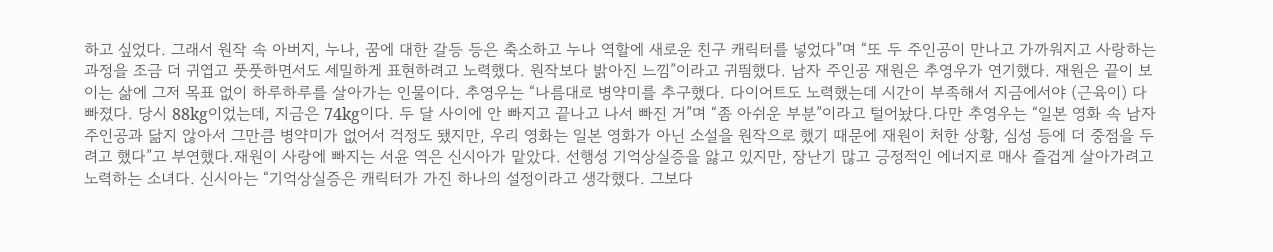하고 싶었다. 그래서 원작 속 아버지, 누나, 꿈에 대한 갈등 등은 축소하고 누나 역할에 새로운 친구 캐릭터를 넣었다”며 “또 두 주인공이 만나고 가까워지고 사랑하는 과정을 조금 더 귀엽고 풋풋하면서도 세밀하게 표현하려고 노력했다. 원작보다 밝아진 느낌”이라고 귀띔했다. 남자 주인공 재원은 추영우가 연기했다. 재원은 끝이 보이는 삶에 그저 목표 없이 하루하루를 살아가는 인물이다. 추영우는 “나름대로 병약미를 추구했다. 다이어트도 노력했는데 시간이 부족해서 지금에서야 (근육이) 다 빠졌다. 당시 88kg이었는데, 지금은 74kg이다. 두 달 사이에 안 빠지고 끝나고 나서 빠진 거”며 “좀 아쉬운 부분”이라고 털어놨다.다만 추영우는 “일본 영화 속 남자 주인공과 닮지 않아서 그만큼 병약미가 없어서 걱정도 됐지만, 우리 영화는 일본 영화가 아닌 소설을 원작으로 했기 때문에 재원이 처한 상황, 심성 등에 더 중점을 두려고 했다”고 부연했다.재원이 사랑에 빠지는 서윤 역은 신시아가 맡았다. 선행성 기억상실증을 앓고 있지만, 장난기 많고 긍정적인 에너지로 매사 즐겁게 살아가려고 노력하는 소녀다. 신시아는 “기억상실증은 캐릭터가 가진 하나의 설정이라고 생각했다. 그보다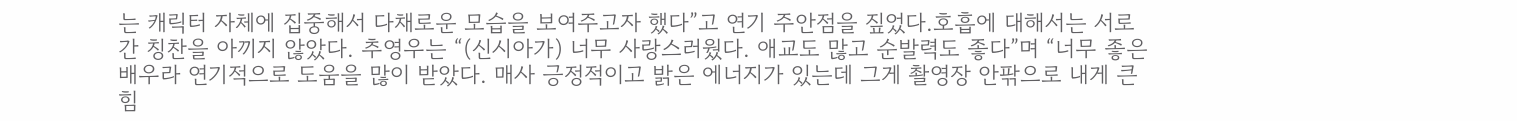는 캐릭터 자체에 집중해서 다채로운 모습을 보여주고자 했다”고 연기 주안점을 짚었다.호흡에 대해서는 서로 간 칭찬을 아끼지 않았다. 추영우는 “(신시아가) 너무 사랑스러웠다. 애교도 많고 순발력도 좋다”며 “너무 좋은 배우라 연기적으로 도움을 많이 받았다. 매사 긍정적이고 밝은 에너지가 있는데 그게 촬영장 안팎으로 내게 큰 힘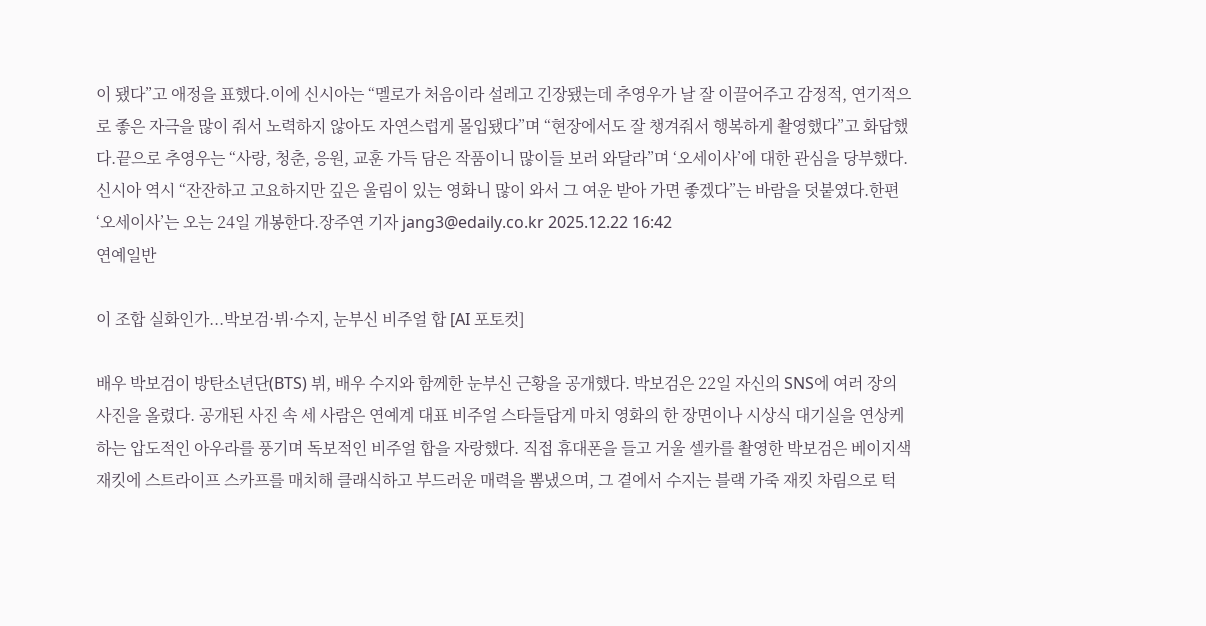이 됐다”고 애정을 표했다.이에 신시아는 “멜로가 처음이라 설레고 긴장됐는데 추영우가 날 잘 이끌어주고 감정적, 연기적으로 좋은 자극을 많이 줘서 노력하지 않아도 자연스럽게 몰입됐다”며 “현장에서도 잘 챙겨줘서 행복하게 촬영했다”고 화답했다.끝으로 추영우는 “사랑, 청춘, 응원, 교훈 가득 담은 작품이니 많이들 보러 와달라”며 ‘오세이사’에 대한 관심을 당부했다. 신시아 역시 “잔잔하고 고요하지만 깊은 울림이 있는 영화니 많이 와서 그 여운 받아 가면 좋겠다”는 바람을 덧붙였다.한편 ‘오세이사’는 오는 24일 개봉한다.장주연 기자 jang3@edaily.co.kr 2025.12.22 16:42
연예일반

이 조합 실화인가...박보검·뷔·수지, 눈부신 비주얼 합 [AI 포토컷]

배우 박보검이 방탄소년단(BTS) 뷔, 배우 수지와 함께한 눈부신 근황을 공개했다. 박보검은 22일 자신의 SNS에 여러 장의 사진을 올렸다. 공개된 사진 속 세 사람은 연예계 대표 비주얼 스타들답게 마치 영화의 한 장면이나 시상식 대기실을 연상케 하는 압도적인 아우라를 풍기며 독보적인 비주얼 합을 자랑했다. 직접 휴대폰을 들고 거울 셀카를 촬영한 박보검은 베이지색 재킷에 스트라이프 스카프를 매치해 클래식하고 부드러운 매력을 뽐냈으며, 그 곁에서 수지는 블랙 가죽 재킷 차림으로 턱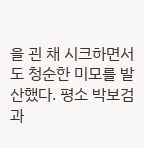을 괸 채 시크하면서도 청순한 미모를 발산했다. 평소 박보검과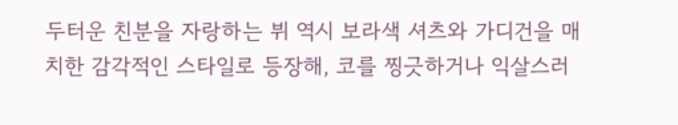두터운 친분을 자랑하는 뷔 역시 보라색 셔츠와 가디건을 매치한 감각적인 스타일로 등장해, 코를 찡긋하거나 익살스러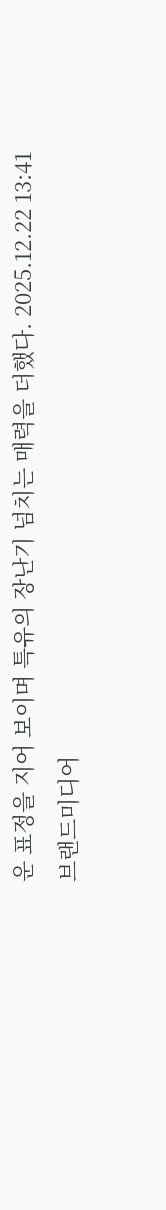운 표정을 지어 보이며 특유의 장난기 넘치는 매력을 더했다. 2025.12.22 13:41
브랜드미디어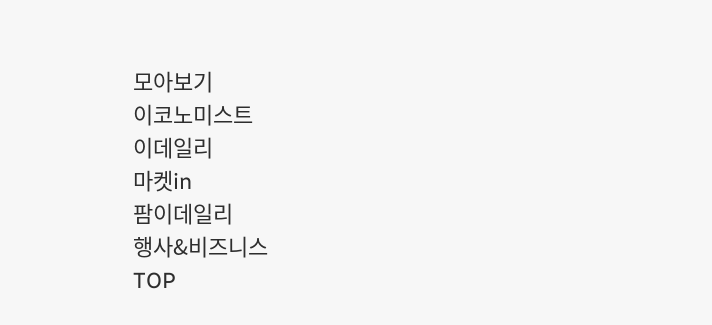모아보기
이코노미스트
이데일리
마켓in
팜이데일리
행사&비즈니스
TOP